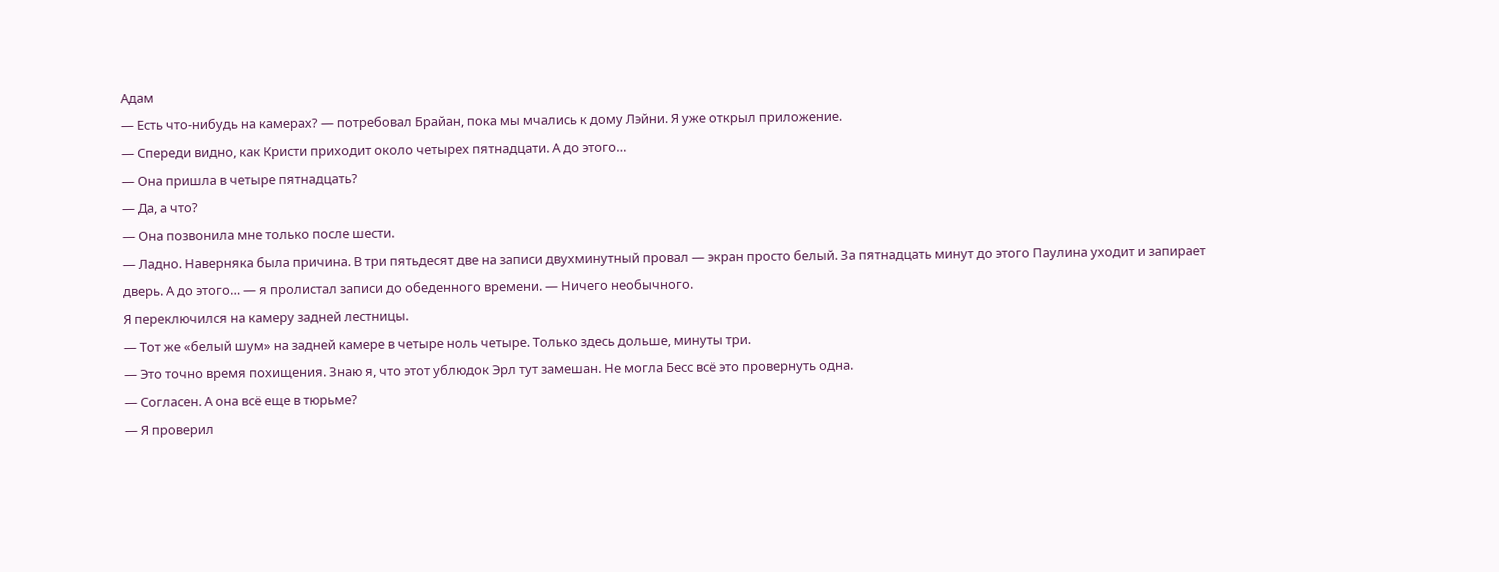Адам
— Есть что-нибудь на камерах? — потребовал Брайан, пока мы мчались к дому Лэйни. Я уже открыл приложение.
— Спереди видно, как Кристи приходит около четырех пятнадцати. А до этого…
— Она пришла в четыре пятнадцать?
— Да, а что?
— Она позвонила мне только после шести.
— Ладно. Наверняка была причина. В три пятьдесят две на записи двухминутный провал — экран просто белый. За пятнадцать минут до этого Паулина уходит и запирает дверь. А до этого… — я пролистал записи до обеденного времени. — Ничего необычного.
Я переключился на камеру задней лестницы.
— Тот же «белый шум» на задней камере в четыре ноль четыре. Только здесь дольше, минуты три.
— Это точно время похищения. Знаю я, что этот ублюдок Эрл тут замешан. Не могла Бесс всё это провернуть одна.
— Согласен. А она всё еще в тюрьме?
— Я проверил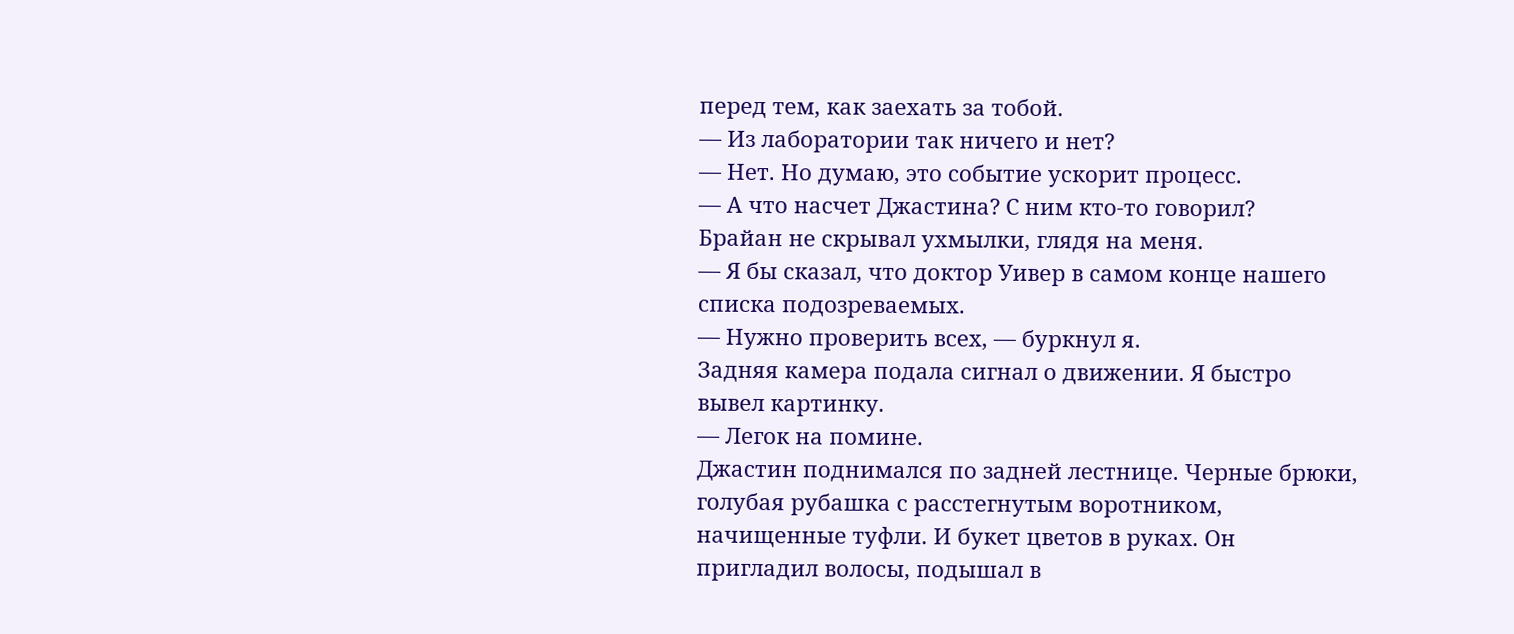перед тем, как заехать за тобой.
— Из лаборатории так ничего и нет?
— Нет. Но думаю, это событие ускорит процесс.
— А что насчет Джастина? С ним кто-то говорил?
Брайан не скрывал ухмылки, глядя на меня.
— Я бы сказал, что доктор Уивер в самом конце нашего списка подозреваемых.
— Нужно проверить всех, — буркнул я.
Задняя камера подала сигнал о движении. Я быстро вывел картинку.
— Легок на помине.
Джастин поднимался по задней лестнице. Черные брюки, голубая рубашка с расстегнутым воротником, начищенные туфли. И букет цветов в руках. Он пригладил волосы, подышал в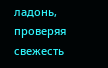ладонь, проверяя свежесть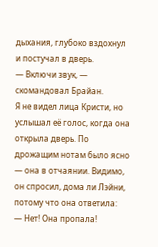дыхания, глубоко вздохнул и постучал в дверь.
— Включи звук, — скомандовал Брайан.
Я не видел лица Кристи, но услышал её голос, когда она открыла дверь. По дрожащим нотам было ясно — она в отчаянии. Видимо, он спросил, дома ли Лэйни, потому что она ответила:
— Нет! Она пропала!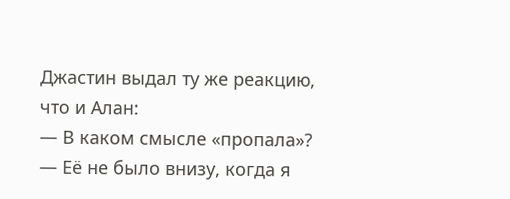Джастин выдал ту же реакцию, что и Алан:
— В каком смысле «пропала»?
— Её не было внизу, когда я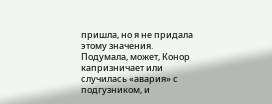пришла, но я не придала этому значения. Подумала, может, Конор капризничает или случилась «авария» с подгузником, и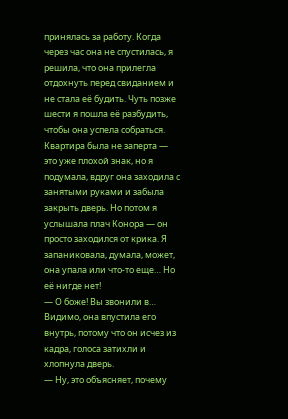принялась за работу. Когда через час она не спустилась, я решила, что она прилегла отдохнуть перед свиданием и не стала её будить. Чуть позже шести я пошла её разбудить, чтобы она успела собраться. Квартира была не заперта — это уже плохой знак, но я подумала, вдруг она заходила с занятыми руками и забыла закрыть дверь. Но потом я услышала плач Конора — он просто заходился от крика. Я запаниковала, думала, может, она упала или что-то еще… Но её нигде нет!
— О боже! Вы звонили в…
Видимо, она впустила его внутрь, потому что он исчез из кадра, голоса затихли и хлопнула дверь.
— Ну, это объясняет, почему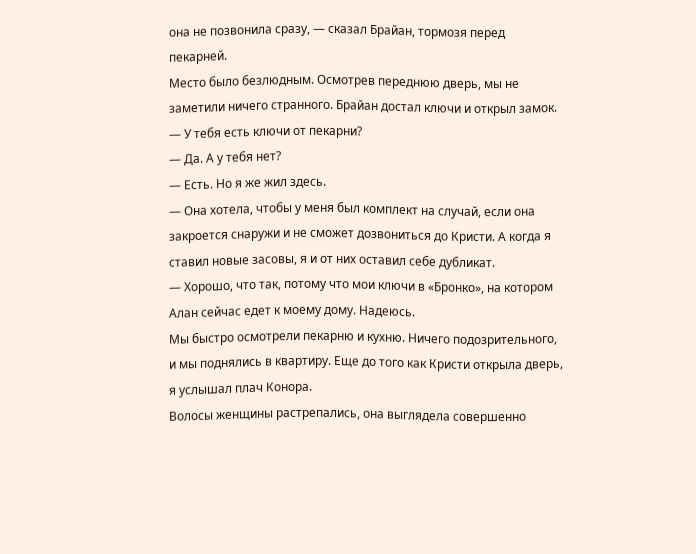она не позвонила сразу, — сказал Брайан, тормозя перед пекарней.
Место было безлюдным. Осмотрев переднюю дверь, мы не заметили ничего странного. Брайан достал ключи и открыл замок.
— У тебя есть ключи от пекарни?
— Да. А у тебя нет?
— Есть. Но я же жил здесь.
— Она хотела, чтобы у меня был комплект на случай, если она закроется снаружи и не сможет дозвониться до Кристи. А когда я ставил новые засовы, я и от них оставил себе дубликат.
— Хорошо, что так, потому что мои ключи в «Бронко», на котором Алан сейчас едет к моему дому. Надеюсь.
Мы быстро осмотрели пекарню и кухню. Ничего подозрительного, и мы поднялись в квартиру. Еще до того как Кристи открыла дверь, я услышал плач Конора.
Волосы женщины растрепались, она выглядела совершенно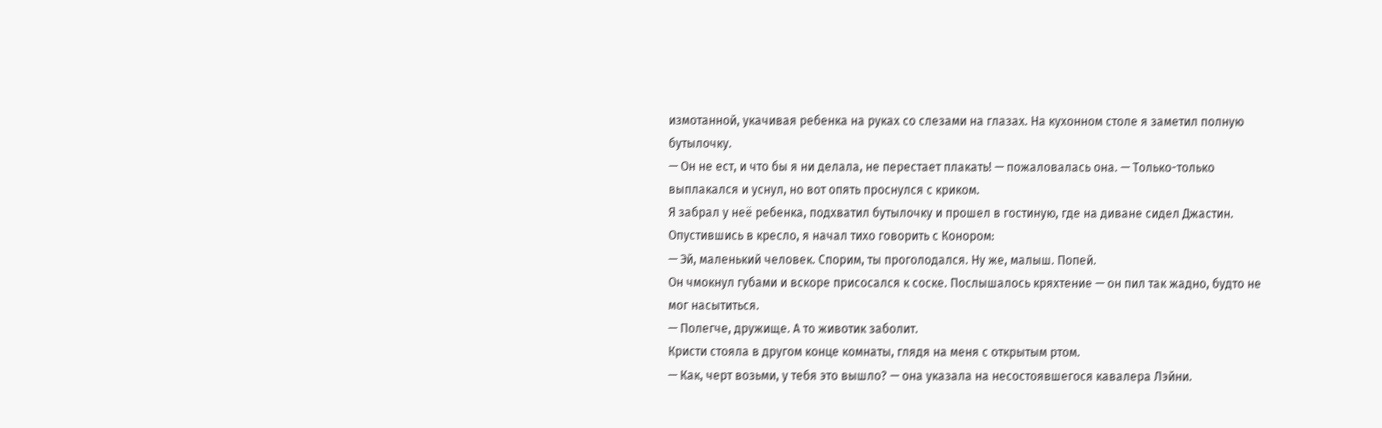измотанной, укачивая ребенка на руках со слезами на глазах. На кухонном столе я заметил полную бутылочку.
— Он не ест, и что бы я ни делала, не перестает плакать! — пожаловалась она. — Только-только выплакался и уснул, но вот опять проснулся с криком.
Я забрал у неё ребенка, подхватил бутылочку и прошел в гостиную, где на диване сидел Джастин. Опустившись в кресло, я начал тихо говорить с Конором:
— Эй, маленький человек. Спорим, ты проголодался. Ну же, малыш. Попей.
Он чмокнул губами и вскоре присосался к соске. Послышалось кряхтение — он пил так жадно, будто не мог насытиться.
— Полегче, дружище. А то животик заболит.
Кристи стояла в другом конце комнаты, глядя на меня с открытым ртом.
— Как, черт возьми, у тебя это вышло? — она указала на несостоявшегося кавалера Лэйни.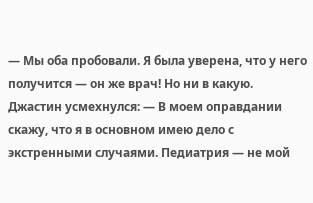— Мы оба пробовали. Я была уверена, что у него получится — он же врач! Но ни в какую.
Джастин усмехнулся: — В моем оправдании скажу, что я в основном имею дело с экстренными случаями. Педиатрия — не мой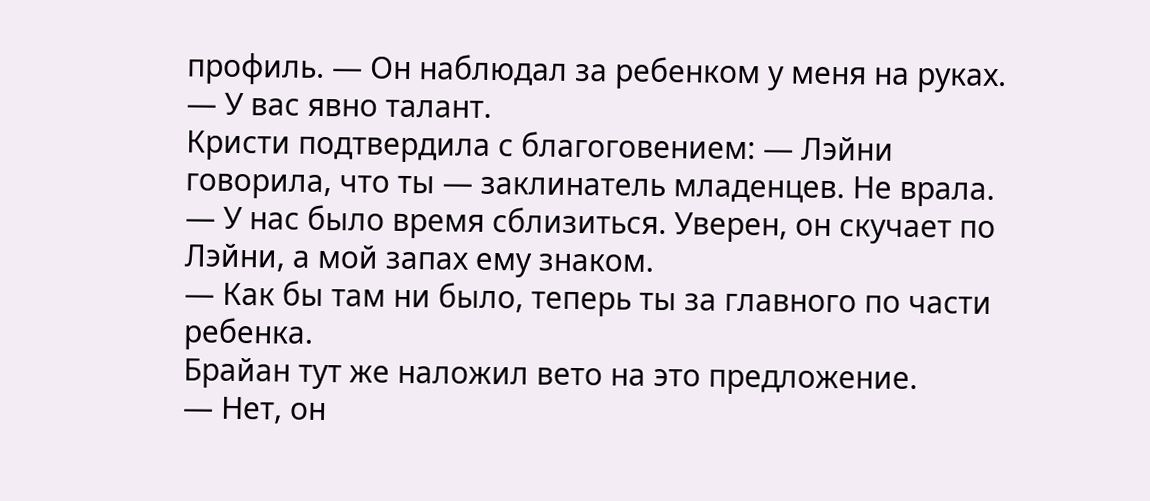профиль. — Он наблюдал за ребенком у меня на руках. — У вас явно талант.
Кристи подтвердила с благоговением: — Лэйни говорила, что ты — заклинатель младенцев. Не врала.
— У нас было время сблизиться. Уверен, он скучает по Лэйни, а мой запах ему знаком.
— Как бы там ни было, теперь ты за главного по части ребенка.
Брайан тут же наложил вето на это предложение.
— Нет, он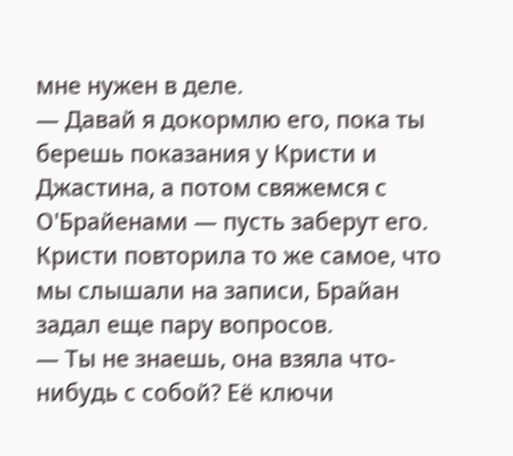мне нужен в деле.
— Давай я докормлю его, пока ты берешь показания у Кристи и Джастина, а потом свяжемся с О'Брайенами — пусть заберут его.
Кристи повторила то же самое, что мы слышали на записи, Брайан задал еще пару вопросов.
— Ты не знаешь, она взяла что-нибудь с собой? Её ключи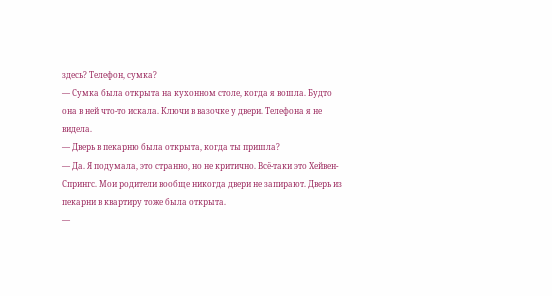здесь? Телефон, сумка?
— Сумка была открыта на кухонном столе, когда я вошла. Будто она в ней что-то искала. Ключи в вазочке у двери. Телефона я не видела.
— Дверь в пекарню была открыта, когда ты пришла?
— Да. Я подумала, это странно, но не критично. Всё-таки это Хейвен-Спрингс. Мои родители вообще никогда двери не запирают. Дверь из пекарни в квартиру тоже была открыта.
—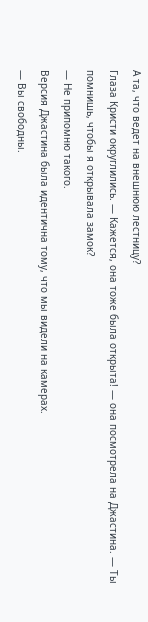А та, что ведет на внешнюю лестницу?
Глаза Кристи округлились. — Кажется, она тоже была открыта! — она посмотрела на Джастина. — Ты помнишь, чтобы я открывала замок?
— Не припомню такого.
Версия Джастина была идентична тому, что мы видели на камерах.
— Вы свободны.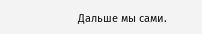Дальше мы сами.